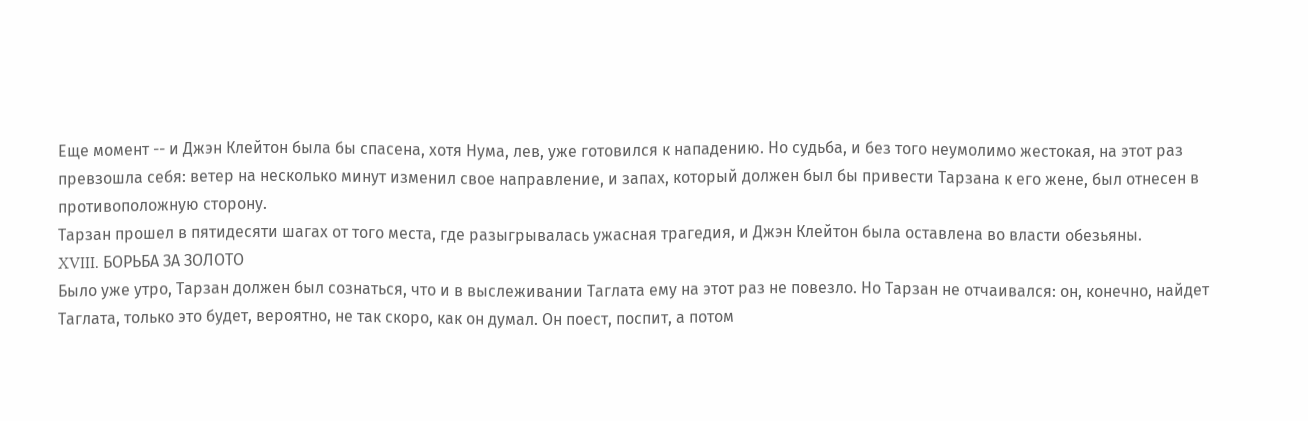Еще момент -- и Джэн Клейтон была бы спасена, хотя Нума, лев, уже готовился к нападению. Но судьба, и без того неумолимо жестокая, на этот раз превзошла себя: ветер на несколько минут изменил свое направление, и запах, который должен был бы привести Тарзана к его жене, был отнесен в противоположную сторону.
Тарзан прошел в пятидесяти шагах от того места, где разыгрывалась ужасная трагедия, и Джэн Клейтон была оставлена во власти обезьяны.
XVIII. БОРЬБА ЗА ЗОЛОТО
Было уже утро, Тарзан должен был сознаться, что и в выслеживании Таглата ему на этот раз не повезло. Но Тарзан не отчаивался: он, конечно, найдет Таглата, только это будет, вероятно, не так скоро, как он думал. Он поест, поспит, а потом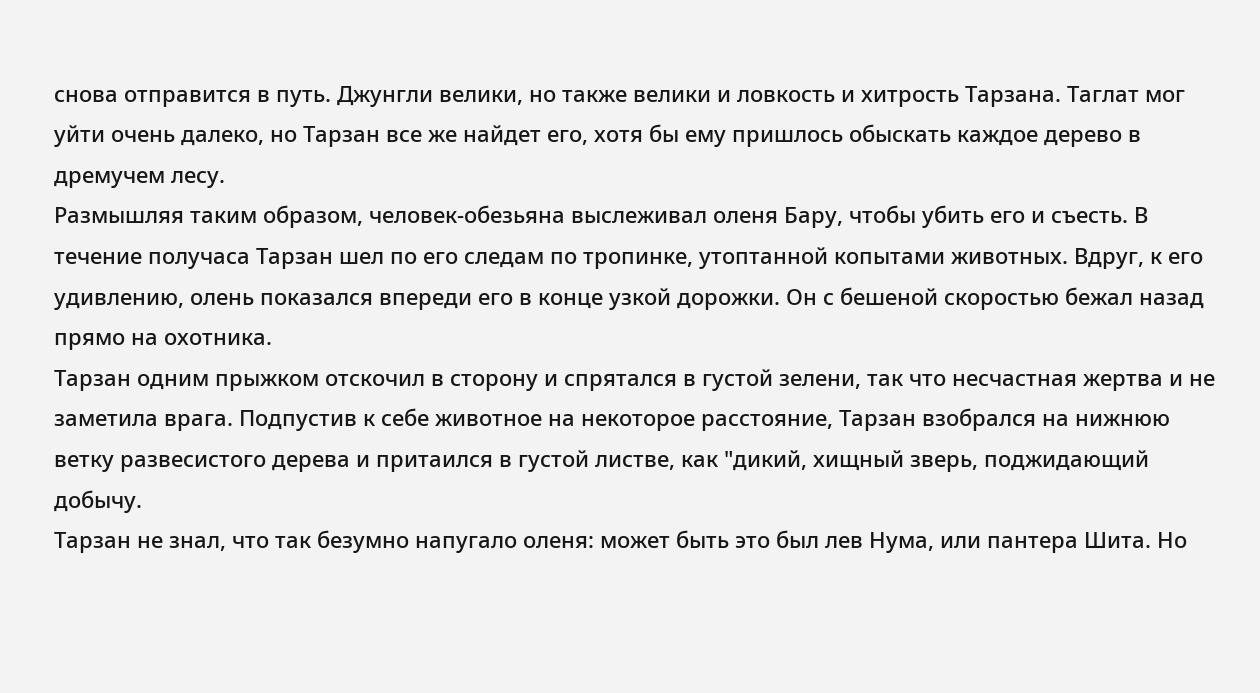снова отправится в путь. Джунгли велики, но также велики и ловкость и хитрость Тарзана. Таглат мог уйти очень далеко, но Тарзан все же найдет его, хотя бы ему пришлось обыскать каждое дерево в дремучем лесу.
Размышляя таким образом, человек-обезьяна выслеживал оленя Бару, чтобы убить его и съесть. В течение получаса Тарзан шел по его следам по тропинке, утоптанной копытами животных. Вдруг, к его удивлению, олень показался впереди его в конце узкой дорожки. Он с бешеной скоростью бежал назад прямо на охотника.
Тарзан одним прыжком отскочил в сторону и спрятался в густой зелени, так что несчастная жертва и не заметила врага. Подпустив к себе животное на некоторое расстояние, Тарзан взобрался на нижнюю ветку развесистого дерева и притаился в густой листве, как "дикий, хищный зверь, поджидающий добычу.
Тарзан не знал, что так безумно напугало оленя: может быть это был лев Нума, или пантера Шита. Но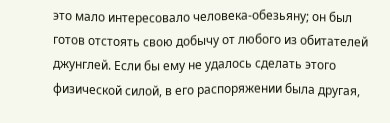это мало интересовало человека-обезьяну; он был готов отстоять свою добычу от любого из обитателей джунглей. Если бы ему не удалось сделать этого физической силой, в его распоряжении была другая,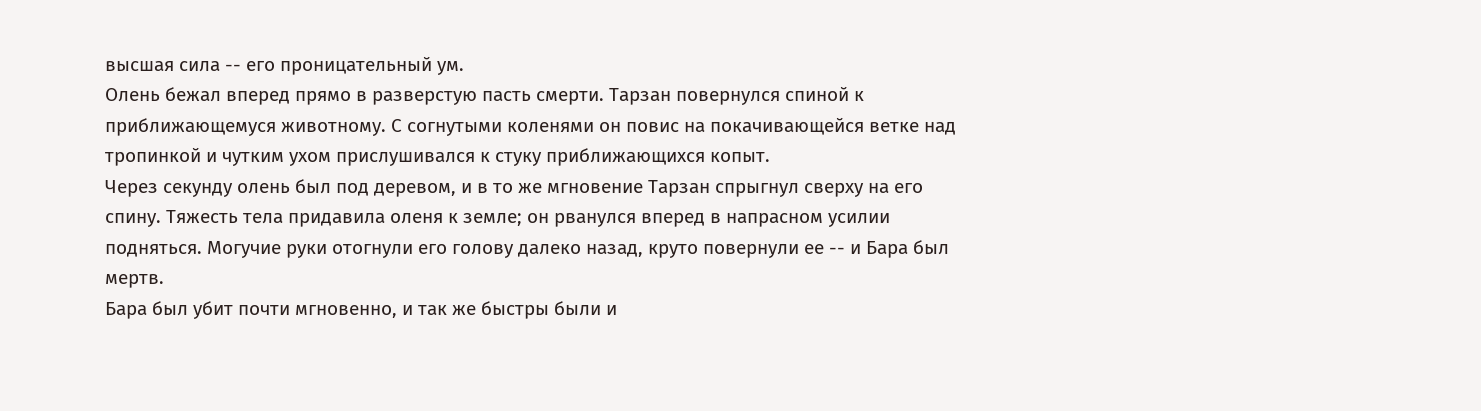высшая сила -- его проницательный ум.
Олень бежал вперед прямо в разверстую пасть смерти. Тарзан повернулся спиной к приближающемуся животному. С согнутыми коленями он повис на покачивающейся ветке над тропинкой и чутким ухом прислушивался к стуку приближающихся копыт.
Через секунду олень был под деревом, и в то же мгновение Тарзан спрыгнул сверху на его спину. Тяжесть тела придавила оленя к земле; он рванулся вперед в напрасном усилии подняться. Могучие руки отогнули его голову далеко назад, круто повернули ее -- и Бара был мертв.
Бара был убит почти мгновенно, и так же быстры были и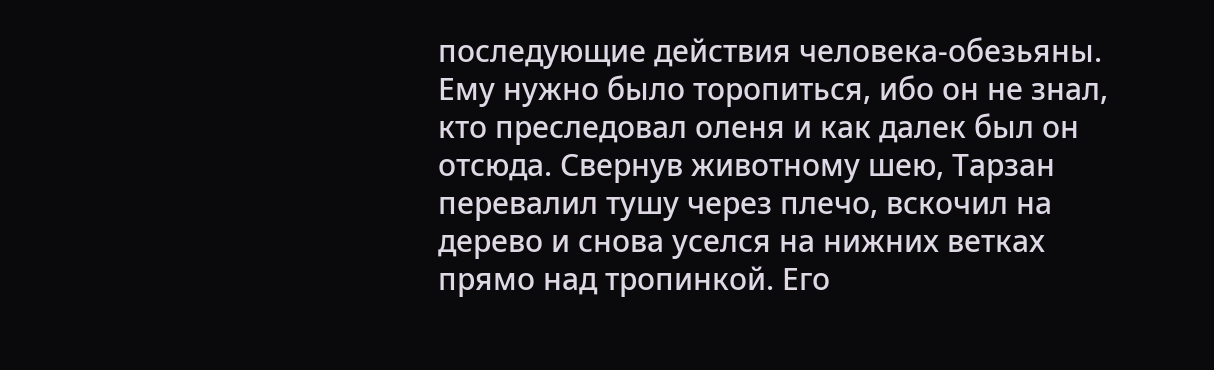последующие действия человека-обезьяны. Ему нужно было торопиться, ибо он не знал, кто преследовал оленя и как далек был он отсюда. Свернув животному шею, Тарзан перевалил тушу через плечо, вскочил на дерево и снова уселся на нижних ветках прямо над тропинкой. Его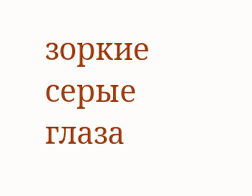зоркие серые глаза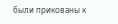были прикованы к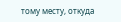тому месту, откуда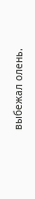выбежал олень.